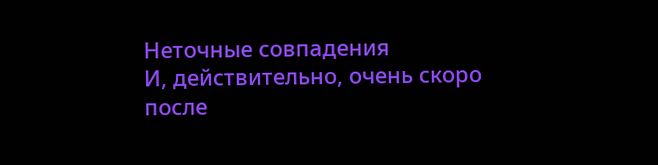Неточные совпадения
И, действительно, очень скоро
после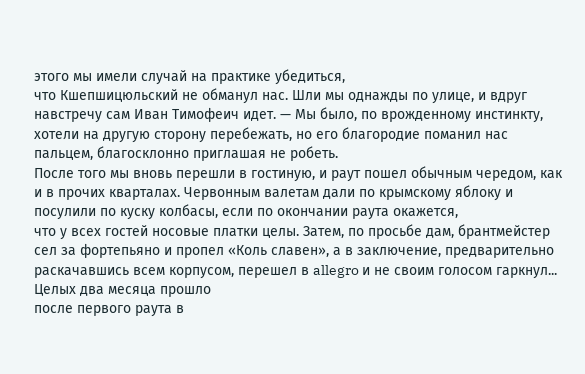этого мы имели случай на практике убедиться,
что Кшепшицюльский не обманул нас. Шли мы однажды по улице, и вдруг навстречу сам Иван Тимофеич идет. — Мы было, по врожденному инстинкту, хотели на другую сторону перебежать, но его благородие поманил нас пальцем, благосклонно приглашая не робеть.
После того мы вновь перешли в гостиную, и раут пошел обычным чередом, как и в прочих кварталах. Червонным валетам дали по крымскому яблоку и посулили по куску колбасы, если по окончании раута окажется,
что у всех гостей носовые платки целы. Затем, по просьбе дам, брантмейстер сел за фортепьяно и пропел «Коль славен», а в заключение, предварительно раскачавшись всем корпусом, перешел в allegro и не своим голосом гаркнул...
Целых два месяца прошло
после первого раута в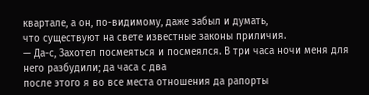квартале, а он, по-видимому, даже забыл и думать,
что существуют на свете известные законы приличия.
— Да-с, Захотел посмеяться и посмеялся. В три часа ночи меня для него разбудили; да часа с два
после этого я во все места отношения да рапорты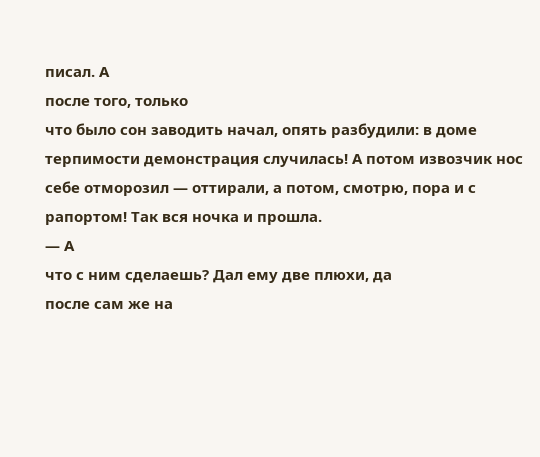писал. А
после того, только
что было сон заводить начал, опять разбудили: в доме терпимости демонстрация случилась! А потом извозчик нос себе отморозил — оттирали, а потом, смотрю, пора и с рапортом! Так вся ночка и прошла.
— А
что с ним сделаешь? Дал ему две плюхи, да
после сам же на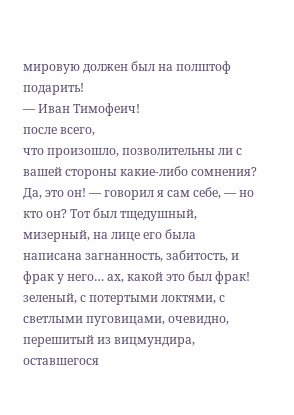мировую должен был на полштоф подарить!
— Иван Тимофеич!
после всего,
что произошло, позволительны ли с вашей стороны какие-либо сомнения?
Да, это он! — говорил я сам себе, — но кто он? Тот был тщедушный, мизерный, на лице его была написана загнанность, забитость, и фрак у него… ах, какой это был фрак! зеленый, с потертыми локтями, с светлыми пуговицами, очевидно, перешитый из вицмундира, оставшегося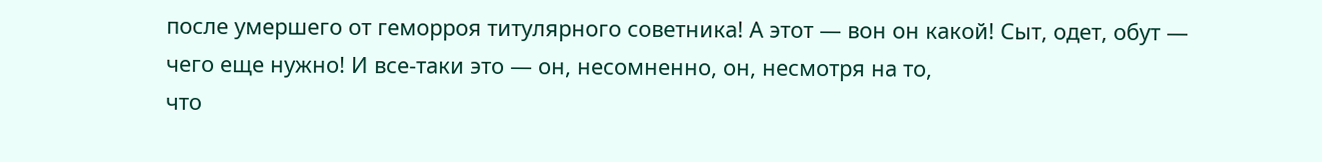после умершего от геморроя титулярного советника! А этот — вон он какой! Сыт, одет, обут —
чего еще нужно! И все-таки это — он, несомненно, он, несмотря на то,
что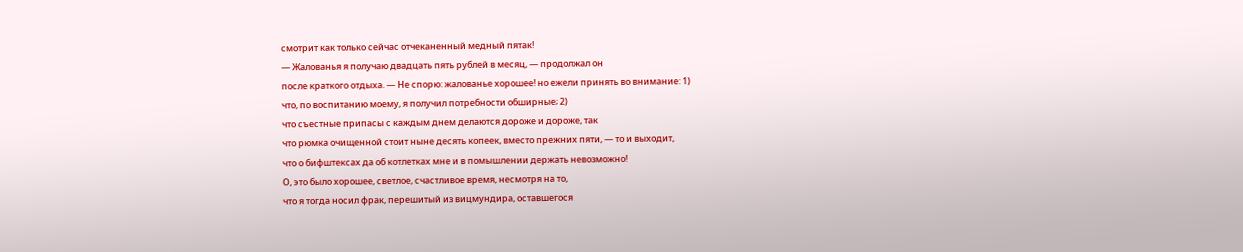смотрит как только сейчас отчеканенный медный пятак!
— Жалованья я получаю двадцать пять рублей в месяц, — продолжал он
после краткого отдыха. — Не спорю: жалованье хорошее! но ежели принять во внимание: 1)
что, по воспитанию моему, я получил потребности обширные; 2)
что съестные припасы с каждым днем делаются дороже и дороже, так
что рюмка очищенной стоит ныне десять копеек, вместо прежних пяти, — то и выходит,
что о бифштексах да об котлетках мне и в помышлении держать невозможно!
О, это было хорошее, светлое, счастливое время, несмотря на то,
что я тогда носил фрак, перешитый из вицмундира, оставшегося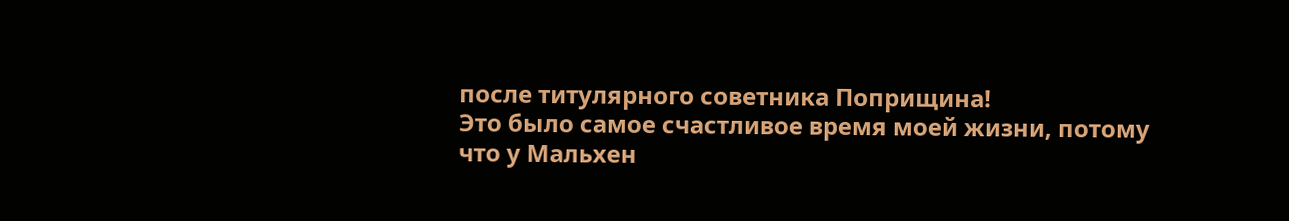после титулярного советника Поприщина!
Это было самое счастливое время моей жизни, потому
что у Мальхен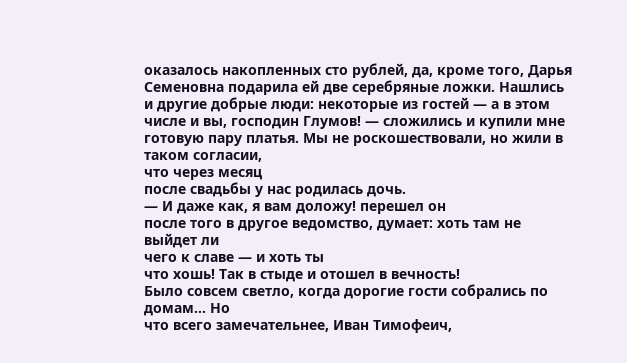оказалось накопленных сто рублей, да, кроме того, Дарья Семеновна подарила ей две серебряные ложки. Нашлись и другие добрые люди: некоторые из гостей — а в этом числе и вы, господин Глумов! — сложились и купили мне готовую пару платья. Мы не роскошествовали, но жили в таком согласии,
что через месяц
после свадьбы у нас родилась дочь.
— И даже как, я вам доложу! перешел он
после того в другое ведомство, думает: хоть там не выйдет ли
чего к славе — и хоть ты
что хошь! Так в стыде и отошел в вечность!
Было совсем светло, когда дорогие гости собрались по домам… Но
что всего замечательнее, Иван Тимофеич,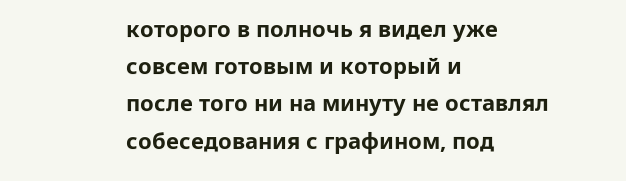которого в полночь я видел уже совсем готовым и который и
после того ни на минуту не оставлял собеседования с графином, под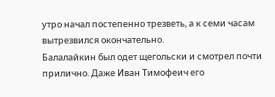утро начал постепенно трезветь, а к семи часам вытрезвился окончательно.
Балалайкин был одет щегольски и смотрел почти прилично. Даже Иван Тимофеич его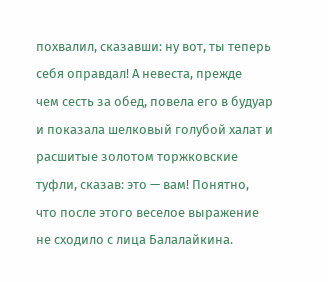похвалил, сказавши: ну вот, ты теперь себя оправдал! А невеста, прежде
чем сесть за обед, повела его в будуар и показала шелковый голубой халат и расшитые золотом торжковские туфли, сказав: это — вам! Понятно,
что после этого веселое выражение не сходило с лица Балалайкина.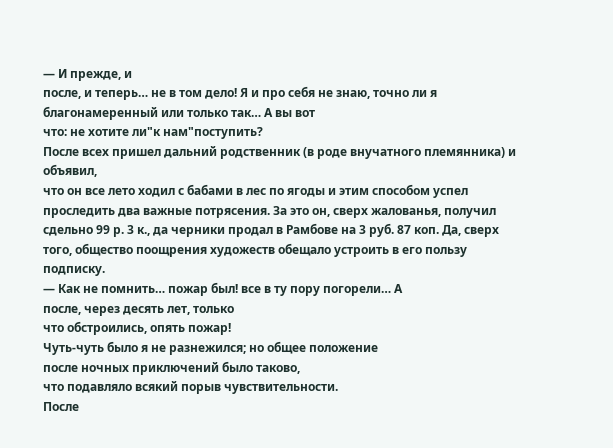— И прежде, и
после, и теперь… не в том дело! Я и про себя не знаю, точно ли я благонамеренный или только так… А вы вот
что: не хотите ли"к нам"поступить?
После всех пришел дальний родственник (в роде внучатного племянника) и объявил,
что он все лето ходил с бабами в лес по ягоды и этим способом успел проследить два важные потрясения. За это он, сверх жалованья, получил сдельно 99 р. 3 к., да черники продал в Рамбове на 3 руб. 87 коп. Да, сверх того, общество поощрения художеств обещало устроить в его пользу подписку.
— Как не помнить… пожар был! все в ту пору погорели… А
после, через десять лет, только
что обстроились, опять пожар!
Чуть-чуть было я не разнежился; но общее положение
после ночных приключений было таково,
что подавляло всякий порыв чувствительности.
После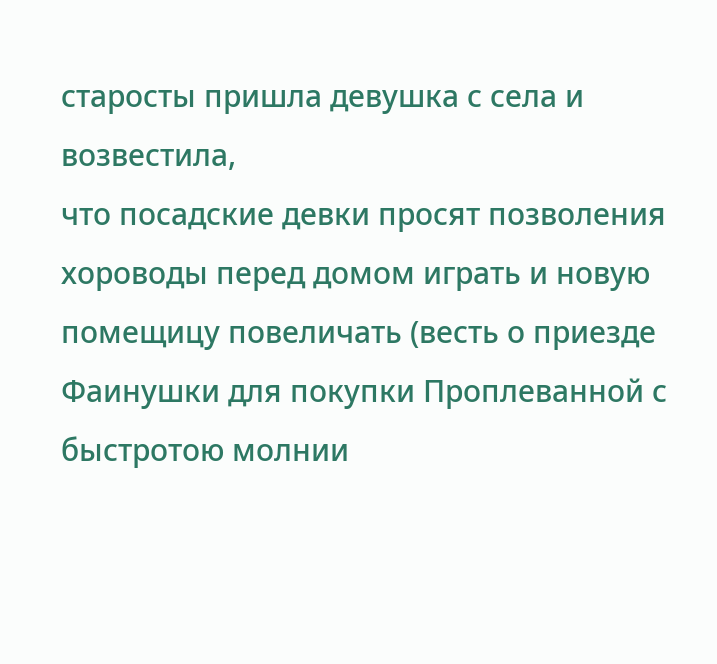старосты пришла девушка с села и возвестила,
что посадские девки просят позволения хороводы перед домом играть и новую помещицу повеличать (весть о приезде Фаинушки для покупки Проплеванной с быстротою молнии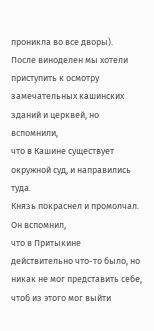проникла во все дворы).
После виноделен мы хотели приступить к осмотру замечательных кашинских зданий и церквей, но вспомнили,
что в Кашине существует окружной суд, и направились туда.
Князь покраснел и промолчал. Он вспомнил,
что в Притыкине действительно что-то было, но никак не мог представить себе, чтоб из этого мог выйти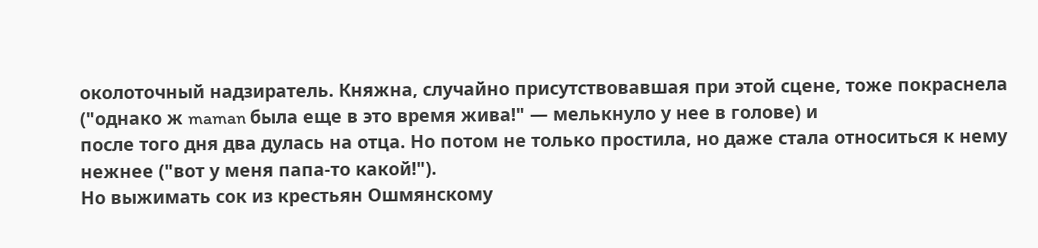околоточный надзиратель. Княжна, случайно присутствовавшая при этой сцене, тоже покраснела ("однако ж maman была еще в это время жива!" — мелькнуло у нее в голове) и
после того дня два дулась на отца. Но потом не только простила, но даже стала относиться к нему нежнее ("вот у меня папа-то какой!").
Но выжимать сок из крестьян Ошмянскому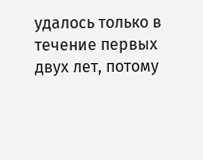удалось только в течение первых двух лет, потому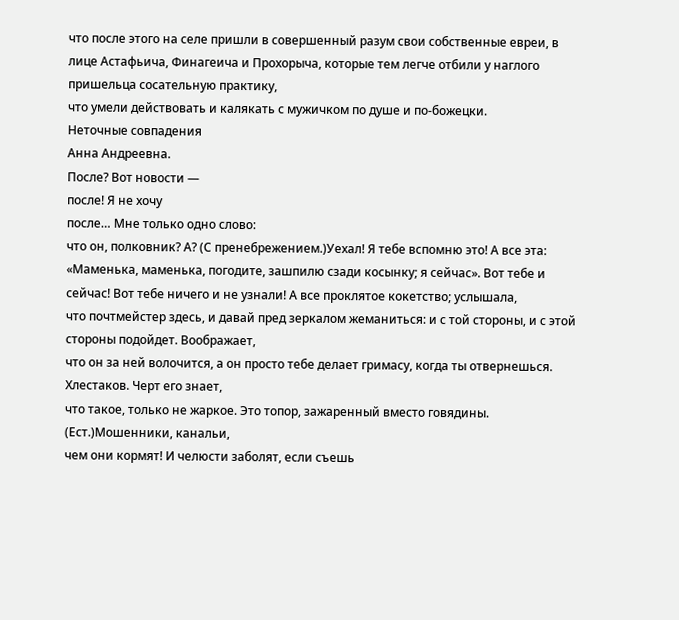что после этого на селе пришли в совершенный разум свои собственные евреи, в лице Астафьича, Финагеича и Прохорыча, которые тем легче отбили у наглого пришельца сосательную практику,
что умели действовать и калякать с мужичком по душе и по-божецки.
Неточные совпадения
Анна Андреевна.
После? Вот новости —
после! Я не хочу
после… Мне только одно слово:
что он, полковник? А? (С пренебрежением.)Уехал! Я тебе вспомню это! А все эта: «Маменька, маменька, погодите, зашпилю сзади косынку; я сейчас». Вот тебе и сейчас! Вот тебе ничего и не узнали! А все проклятое кокетство; услышала,
что почтмейстер здесь, и давай пред зеркалом жеманиться: и с той стороны, и с этой стороны подойдет. Воображает,
что он за ней волочится, а он просто тебе делает гримасу, когда ты отвернешься.
Хлестаков. Черт его знает,
что такое, только не жаркое. Это топор, зажаренный вместо говядины. (Ест.)Мошенники, канальи,
чем они кормят! И челюсти заболят, если съешь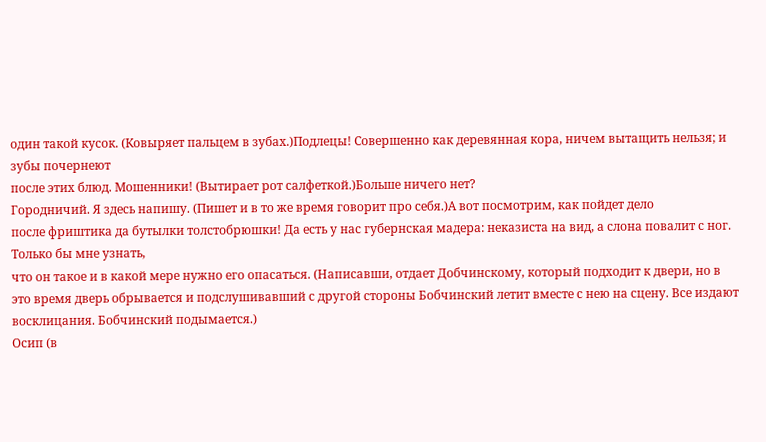один такой кусок. (Ковыряет пальцем в зубах.)Подлецы! Совершенно как деревянная кора, ничем вытащить нельзя; и зубы почернеют
после этих блюд. Мошенники! (Вытирает рот салфеткой.)Больше ничего нет?
Городничий. Я здесь напишу. (Пишет и в то же время говорит про себя.)А вот посмотрим, как пойдет дело
после фриштика да бутылки толстобрюшки! Да есть у нас губернская мадера: неказиста на вид, а слона повалит с ног. Только бы мне узнать,
что он такое и в какой мере нужно его опасаться. (Написавши, отдает Добчинскому, который подходит к двери, но в это время дверь обрывается и подслушивавший с другой стороны Бобчинский летит вместе с нею на сцену. Все издают восклицания. Бобчинский подымается.)
Осип (в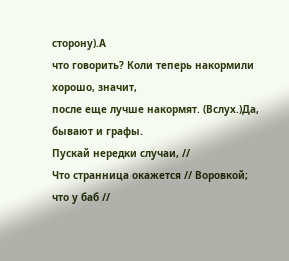сторону).А
что говорить? Коли теперь накормили хорошо, значит,
после еще лучше накормят. (Вслух.)Да, бывают и графы.
Пускай нередки случаи, //
Что странница окажется // Воровкой;
что у баб //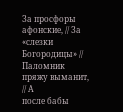За просфоры афонские, // За «слезки Богородицы» // Паломник пряжу выманит, // А
после бабы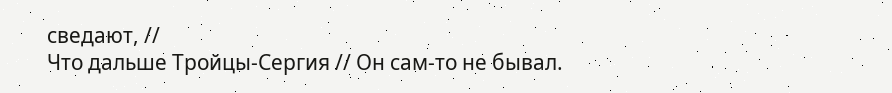сведают, //
Что дальше Тройцы-Сергия // Он сам-то не бывал.